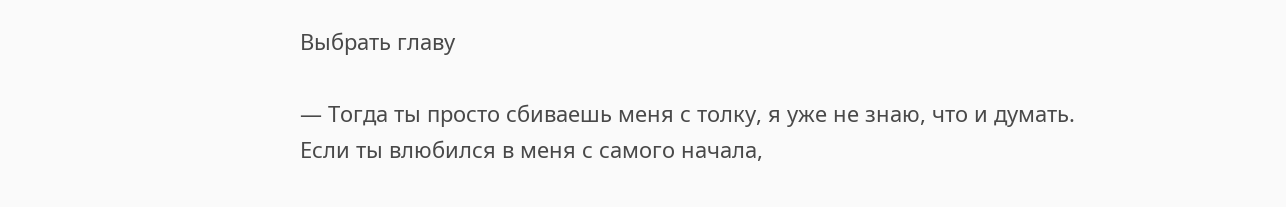Выбрать главу

— Тогда ты просто сбиваешь меня с толку, я уже не знаю, что и думать. Если ты влюбился в меня с самого начала,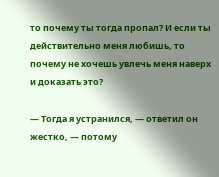то почему ты тогда пропал? И если ты действительно меня любишь, то почему не хочешь увлечь меня наверх и доказать это?

— Тогда я устранился, — ответил он жестко, — потому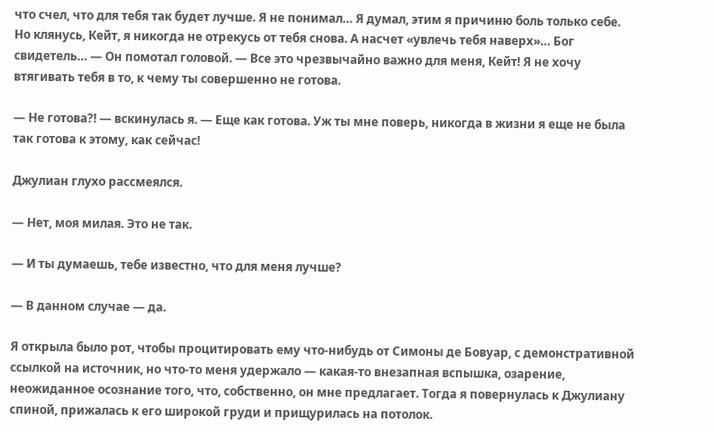что счел, что для тебя так будет лучше. Я не понимал… Я думал, этим я причиню боль только себе. Но клянусь, Кейт, я никогда не отрекусь от тебя снова. А насчет «увлечь тебя наверх»… Бог свидетель… — Он помотал головой. — Все это чрезвычайно важно для меня, Кейт! Я не хочу втягивать тебя в то, к чему ты совершенно не готова.

— Не готова?! — вскинулась я. — Еще как готова. Уж ты мне поверь, никогда в жизни я еще не была так готова к этому, как сейчас!

Джулиан глухо рассмеялся.

— Нет, моя милая. Это не так.

— И ты думаешь, тебе известно, что для меня лучше?

— В данном случае — да.

Я открыла было рот, чтобы процитировать ему что-нибудь от Симоны де Бовуар, с демонстративной ссылкой на источник, но что-то меня удержало — какая-то внезапная вспышка, озарение, неожиданное осознание того, что, собственно, он мне предлагает. Тогда я повернулась к Джулиану спиной, прижалась к его широкой груди и прищурилась на потолок.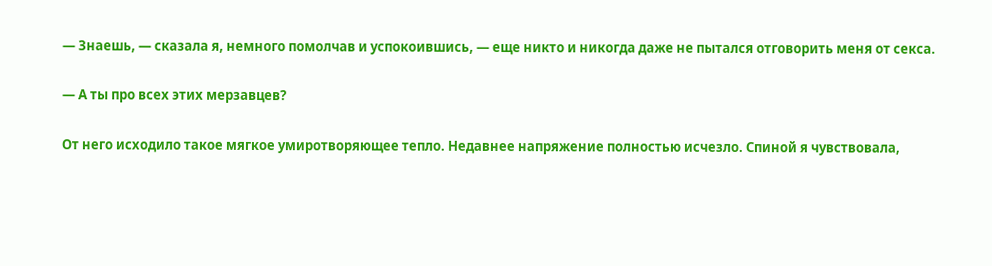— Знаешь, — сказала я, немного помолчав и успокоившись, — еще никто и никогда даже не пытался отговорить меня от секса.

— А ты про всех этих мерзавцев?

От него исходило такое мягкое умиротворяющее тепло. Недавнее напряжение полностью исчезло. Спиной я чувствовала,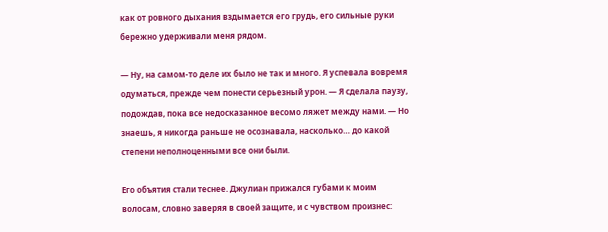как от ровного дыхания вздымается его грудь, его сильные руки бережно удерживали меня рядом.

— Ну, на самом-то деле их было не так и много. Я успевала вовремя одуматься, прежде чем понести серьезный урон. — Я сделала паузу, подождав, пока все недосказанное весомо ляжет между нами. — Но знаешь, я никогда раньше не осознавала, насколько… до какой степени неполноценными все они были.

Его объятия стали теснее. Джулиан прижался губами к моим волосам, словно заверяя в своей защите, и с чувством произнес: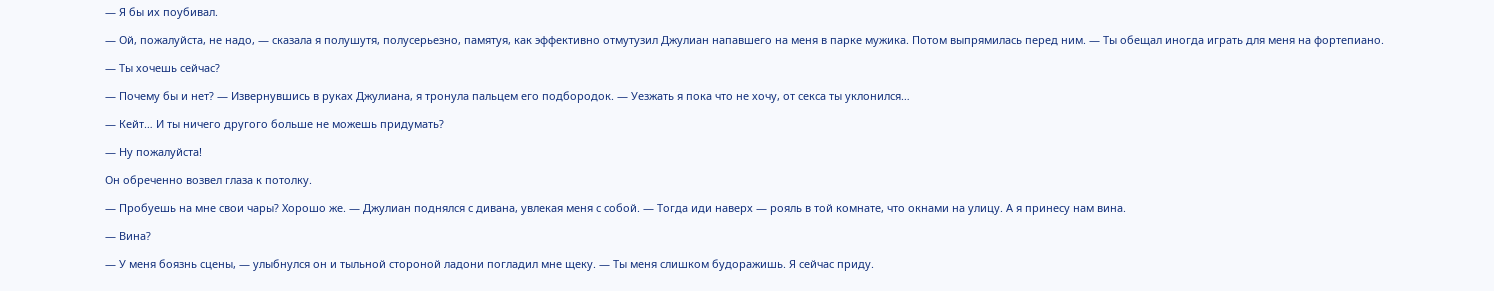— Я бы их поубивал.

— Ой, пожалуйста, не надо, — сказала я полушутя, полусерьезно, памятуя, как эффективно отмутузил Джулиан напавшего на меня в парке мужика. Потом выпрямилась перед ним. — Ты обещал иногда играть для меня на фортепиано.

— Ты хочешь сейчас?

— Почему бы и нет? — Извернувшись в руках Джулиана, я тронула пальцем его подбородок. — Уезжать я пока что не хочу, от секса ты уклонился…

— Кейт… И ты ничего другого больше не можешь придумать?

— Ну пожалуйста!

Он обреченно возвел глаза к потолку.

— Пробуешь на мне свои чары? Хорошо же. — Джулиан поднялся с дивана, увлекая меня с собой. — Тогда иди наверх — рояль в той комнате, что окнами на улицу. А я принесу нам вина.

— Вина?

— У меня боязнь сцены, — улыбнулся он и тыльной стороной ладони погладил мне щеку. — Ты меня слишком будоражишь. Я сейчас приду.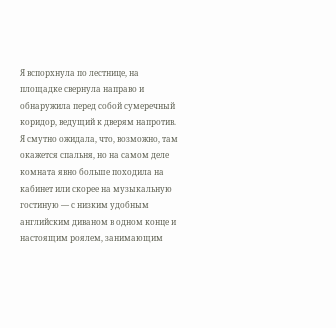Я вспорхнула по лестнице, на площадке свернула направо и обнаружила перед собой сумеречный коридор, ведущий к дверям напротив. Я смутно ожидала, что, возможно, там окажется спальня, но на самом деле комната явно больше походила на кабинет или скорее на музыкальную гостиную — с низким удобным английским диваном в одном конце и настоящим роялем, занимающим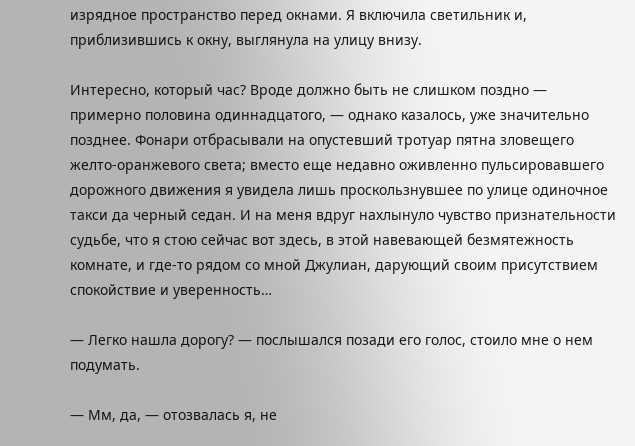изрядное пространство перед окнами. Я включила светильник и, приблизившись к окну, выглянула на улицу внизу.

Интересно, который час? Вроде должно быть не слишком поздно — примерно половина одиннадцатого, — однако казалось, уже значительно позднее. Фонари отбрасывали на опустевший тротуар пятна зловещего желто-оранжевого света; вместо еще недавно оживленно пульсировавшего дорожного движения я увидела лишь проскользнувшее по улице одиночное такси да черный седан. И на меня вдруг нахлынуло чувство признательности судьбе, что я стою сейчас вот здесь, в этой навевающей безмятежность комнате, и где-то рядом со мной Джулиан, дарующий своим присутствием спокойствие и уверенность…

— Легко нашла дорогу? — послышался позади его голос, стоило мне о нем подумать.

— Мм, да, — отозвалась я, не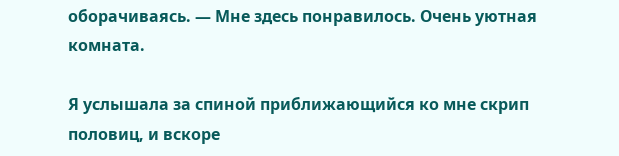оборачиваясь. — Мне здесь понравилось. Очень уютная комната.

Я услышала за спиной приближающийся ко мне скрип половиц, и вскоре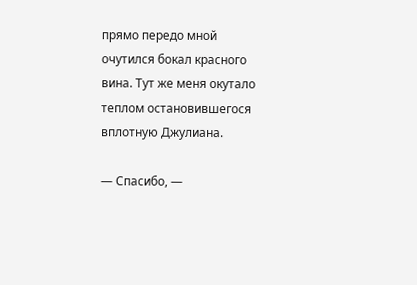прямо передо мной очутился бокал красного вина. Тут же меня окутало теплом остановившегося вплотную Джулиана.

— Спасибо, —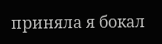приняла я бокал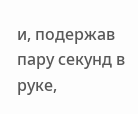и, подержав пару секунд в руке,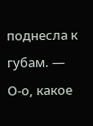поднесла к губам. — О-о, какое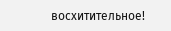восхитительное!